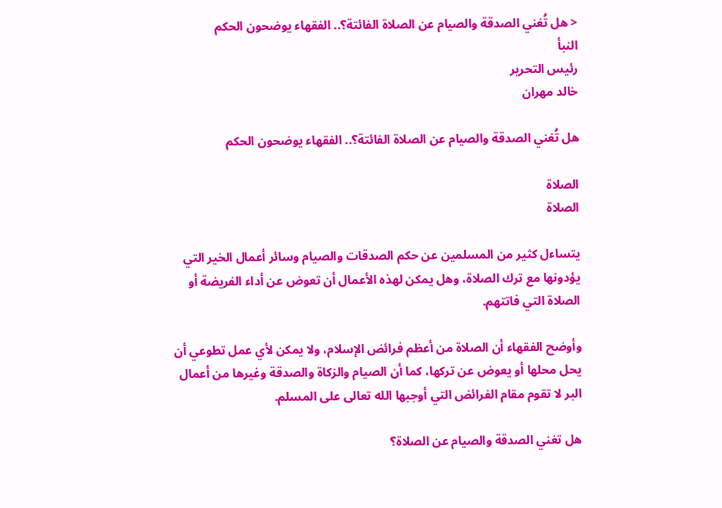< هل تُغني الصدقة والصيام عن الصلاة الفائتة؟.. الفقهاء يوضحون الحكم
النبأ
رئيس التحرير
خالد مهران

هل تُغني الصدقة والصيام عن الصلاة الفائتة؟.. الفقهاء يوضحون الحكم

الصلاة
الصلاة

يتساءل كثير من المسلمين عن حكم الصدقات والصيام وسائر أعمال الخير التي يؤدونها مع ترك الصلاة، وهل يمكن لهذه الأعمال أن تعوض عن أداء الفريضة أو الصلاة التي فاتتهم.

وأوضح الفقهاء أن الصلاة من أعظم فرائض الإسلام، ولا يمكن لأي عمل تطوعي أن يحل محلها أو يعوض عن تركها، كما أن الصيام والزكاة والصدقة وغيرها من أعمال البر لا تقوم مقام الفرائض التي أوجبها الله تعالى على المسلم.

هل تغني الصدقة والصيام عن الصلاة؟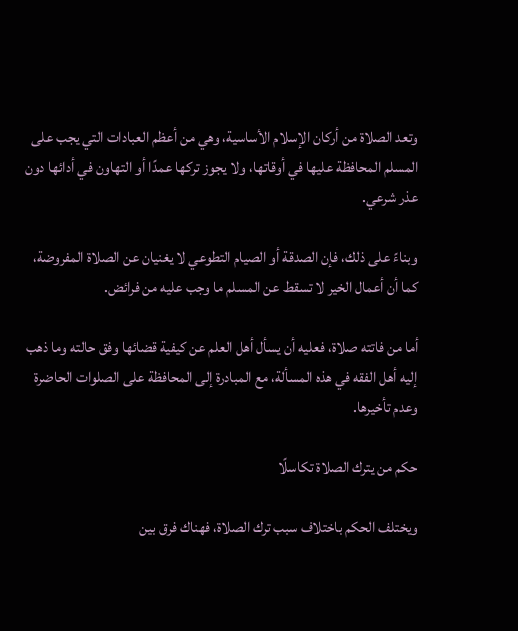وتعد الصلاة من أركان الإسلام الأساسية، وهي من أعظم العبادات التي يجب على المسلم المحافظة عليها في أوقاتها، ولا يجوز تركها عمدًا أو التهاون في أدائها دون عذر شرعي.

وبناءً على ذلك، فإن الصدقة أو الصيام التطوعي لا يغنيان عن الصلاة المفروضة، كما أن أعمال الخير لا تسقط عن المسلم ما وجب عليه من فرائض.

أما من فاتته صلاة، فعليه أن يسأل أهل العلم عن كيفية قضائها وفق حالته وما ذهب إليه أهل الفقه في هذه المسألة، مع المبادرة إلى المحافظة على الصلوات الحاضرة وعدم تأخيرها.

حكم من يترك الصلاة تكاسلًا

ويختلف الحكم باختلاف سبب ترك الصلاة، فهناك فرق بين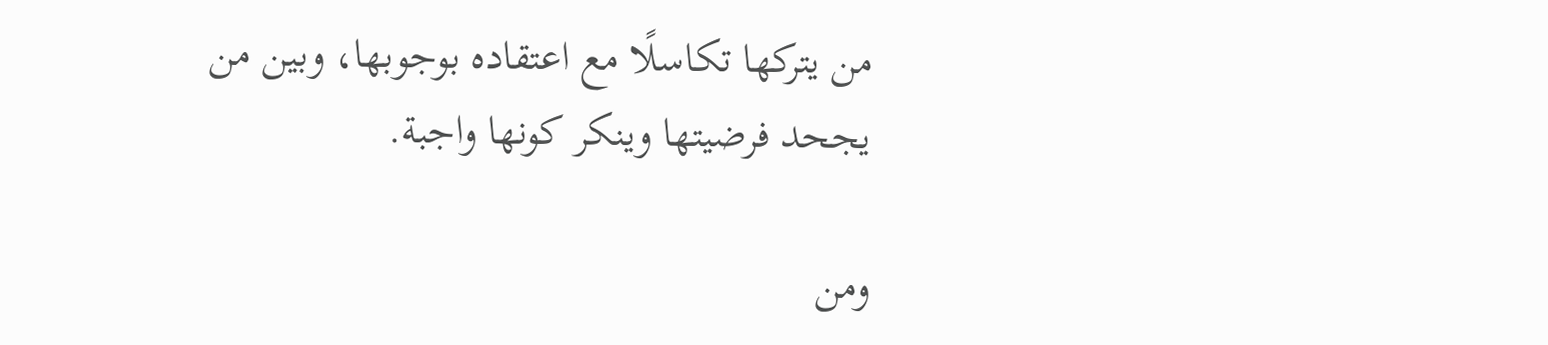من يتركها تكاسلًا مع اعتقاده بوجوبها، وبين من يجحد فرضيتها وينكر كونها واجبة.

ومن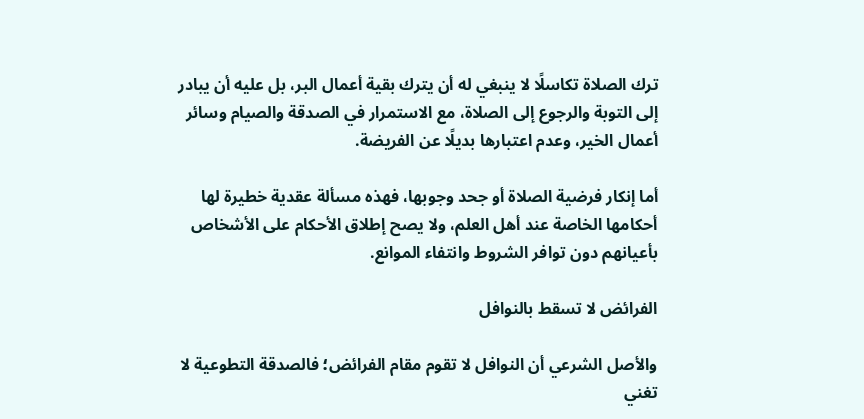ترك الصلاة تكاسلًا لا ينبغي له أن يترك بقية أعمال البر، بل عليه أن يبادر إلى التوبة والرجوع إلى الصلاة، مع الاستمرار في الصدقة والصيام وسائر أعمال الخير، وعدم اعتبارها بديلًا عن الفريضة.

أما إنكار فرضية الصلاة أو جحد وجوبها، فهذه مسألة عقدية خطيرة لها أحكامها الخاصة عند أهل العلم، ولا يصح إطلاق الأحكام على الأشخاص بأعيانهم دون توافر الشروط وانتفاء الموانع.

الفرائض لا تسقط بالنوافل

والأصل الشرعي أن النوافل لا تقوم مقام الفرائض؛ فالصدقة التطوعية لا تغني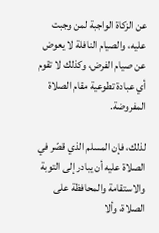عن الزكاة الواجبة لمن وجبت عليه، والصيام النافلة لا يعوض عن صيام الفرض، وكذلك لا تقوم أي عبادة تطوعية مقام الصلاة المفروضة.

لذلك، فإن المسلم الذي قصّر في الصلاة عليه أن يبادر إلى التوبة والاستقامة والمحافظة على الصلاة، وألا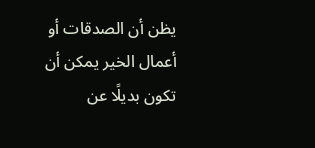يظن أن الصدقات أو أعمال الخير يمكن أن تكون بديلًا عن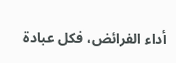أداء الفرائض، فكل عبادة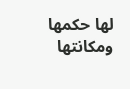لها حكمها ومكانتها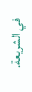في الشريعة.